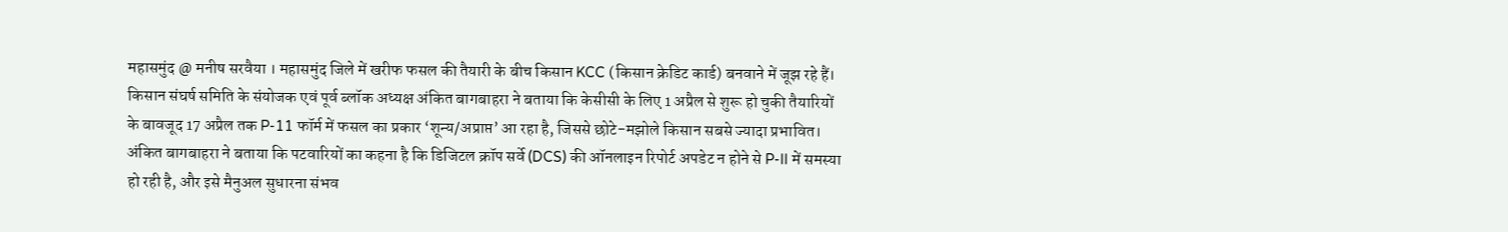महासमुंद @ मनीष सरवैया । महासमुंद जिले में खरीफ फसल की तैयारी के बीच किसान KCC (किसान क्रेडिट कार्ड) बनवाने में जूझ रहे हैं। किसान संघर्ष समिति के संयोजक एवं पूर्व ब्लॉक अध्यक्ष अंकित बागबाहरा ने बताया कि केसीसी के लिए 1 अप्रैल से शुरू हो चुकी तैयारियों के बावजूद 17 अप्रैल तक P-11 फॉर्म में फसल का प्रकार ‘शून्य/अप्राप्त’ आ रहा है, जिससे छोटे-मझोले किसान सबसे ज्यादा प्रभावित।
अंकित बागबाहरा ने बताया कि पटवारियों का कहना है कि डिजिटल क्रॉप सर्वे (DCS) की ऑनलाइन रिपोर्ट अपडेट न होने से P-II में समस्या हो रही है, और इसे मैनुअल सुधारना संभव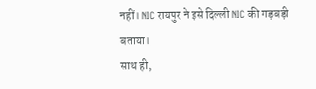नहीं। NIC रायपुर ने इसे दिल्ली NIC की गड़बड़ी बताया।
साथ ही,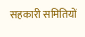सहकारी समितियों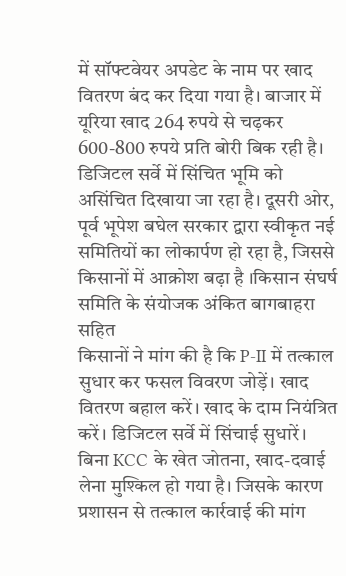में सॉफ्टवेयर अपडेट के नाम पर खाद वितरण बंद कर दिया गया है। बाजार में यूरिया खाद 264 रुपये से चढ़कर 600-800 रुपये प्रति बोरी बिक रही है। डिजिटल सर्वे में सिंचित भूमि को असिंचित दिखाया जा रहा है। दूसरी ओर, पूर्व भूपेश बघेल सरकार द्वारा स्वीकृत नई समितियों का लोकार्पण हो रहा है, जिससे किसानों में आक्रोश बढ़ा है ।किसान संघर्ष समिति के संयोजक अंकित बागबाहरा सहित
किसानों ने मांग की है कि P-II में तत्काल सुधार कर फसल विवरण जोड़ें। खाद वितरण बहाल करें। खाद के दाम नियंत्रित करें। डिजिटल सर्वे में सिंचाई सुधारें। बिना KCC के खेत जोतना, खाद-दवाई लेना मुश्किल हो गया है। जिसके कारण प्रशासन से तत्काल कार्रवाई की मांग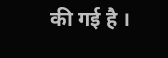की गई है ।